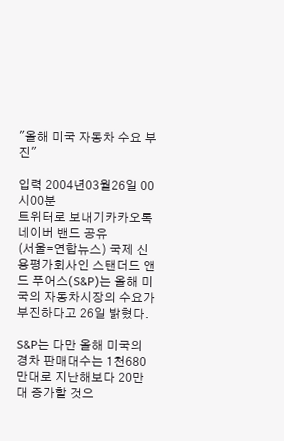"올해 미국 자동차 수요 부진"

입력 2004년03월26일 00시00분
트위터로 보내기카카오톡 네이버 밴드 공유
(서울=연합뉴스) 국제 신용평가회사인 스탠더드 앤드 푸어스(S&P)는 올해 미국의 자동차시장의 수요가 부진하다고 26일 밝혔다.

S&P는 다만 올해 미국의 경차 판매대수는 1천680만대로 지난해보다 20만대 증가할 것으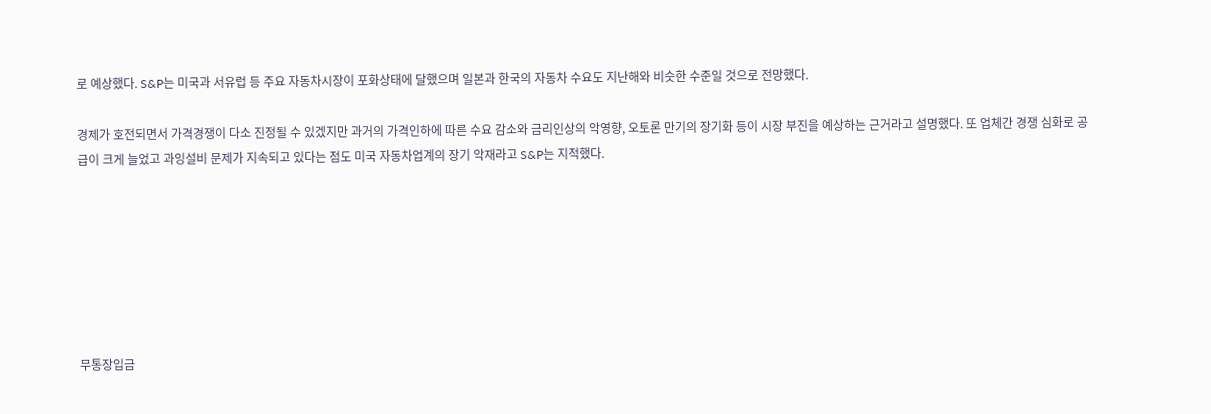로 예상했다. S&P는 미국과 서유럽 등 주요 자동차시장이 포화상태에 달했으며 일본과 한국의 자동차 수요도 지난해와 비슷한 수준일 것으로 전망했다.

경제가 호전되면서 가격경쟁이 다소 진정될 수 있겠지만 과거의 가격인하에 따른 수요 감소와 금리인상의 악영향, 오토론 만기의 장기화 등이 시장 부진을 예상하는 근거라고 설명했다. 또 업체간 경쟁 심화로 공급이 크게 늘었고 과잉설비 문제가 지속되고 있다는 점도 미국 자동차업계의 장기 악재라고 S&P는 지적했다.







무통장입금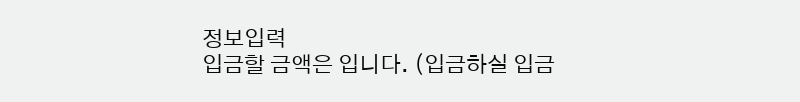정보입력
입금할 금액은 입니다. (입금하실 입금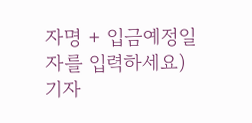자명 + 입금예정일자를 입력하세요)
기자